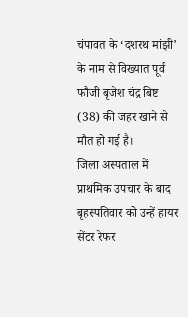चंपावत के ‘दशरथ मांझी’ के नाम से विख्यात पूर्व फौजी बृजेश चंद्र बिष्ट (38) की जहर खाने से मौत हो गई है।
जिला अस्पताल में प्राथमिक उपचार के बाद बृहस्पतिवार को उन्हें हायर सेंटर रेफर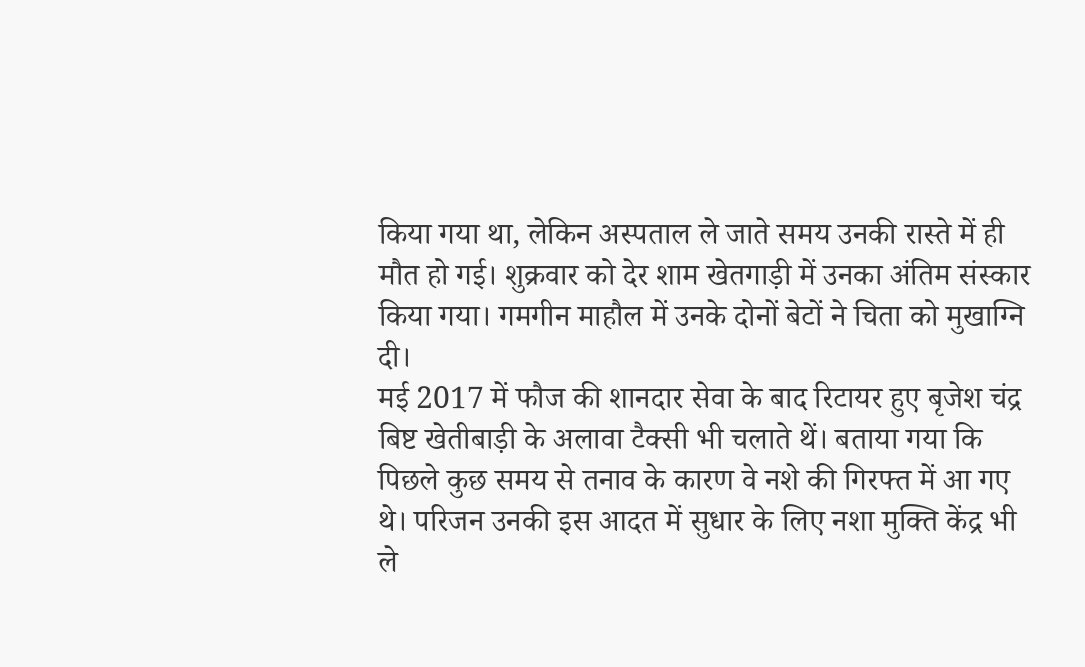किया गया था, लेकिन अस्पताल ले जाते समय उनकी रास्ते में ही मौत हो गई। शुक्रवार को देर शाम खेतगाड़ी में उनका अंतिम संस्कार किया गया। गमगीन माहौल में उनके दोनों बेटों ने चिता को मुखाग्नि दी।
मई 2017 में फौज की शानदार सेवा के बाद रिटायर हुए बृजेश चंद्र बिष्ट खेतीबाड़ी के अलावा टैक्सी भी चलाते थें। बताया गया कि पिछले कुछ समय से तनाव के कारण वे नशे की गिरफ्त में आ गए थे। परिजन उनकी इस आदत में सुधार के लिए नशा मुक्ति केंद्र भी ले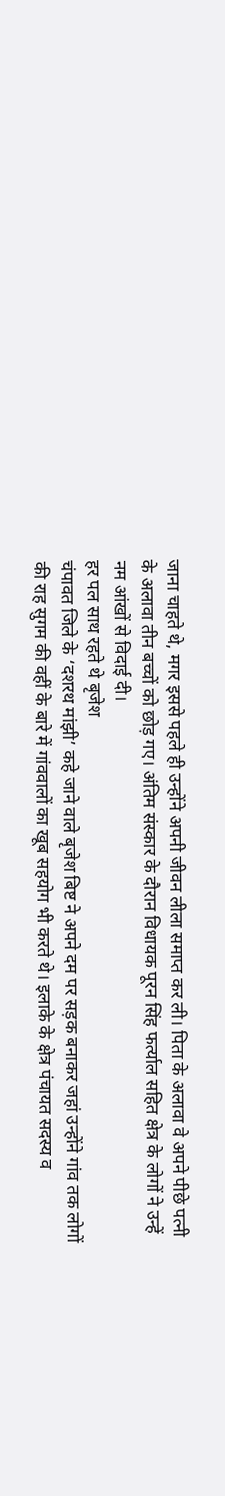जाना चाहते थे, मगर इससे पहले ही उन्होंने अपनी जीवन लीला समाप्त कर ली। पिता के अलावा वे अपने पीछे पत्नी के अलावा तीन बच्चों को छोड़ गए। अंतिम संस्कार के दौरान विधायक पूरन सिंह फर्त्याल सहित क्षेत्र के लोगों ने उन्हें नम आंखों से विदाई दी।
हर पल साथ रहते थे बृजेश
चंपावत जिले के ‘दशरथ मांझी’ कहे जाने वाले बृजेश बिष्ट ने अपने दम पर सड़क बनाकर जहां उन्होंने गांव तक लोगों की राह सुगम की वहीं के बारे में गांववालों का खूब सहयोग भी करते थे। इलाके के क्षेत्र पंचायत सदस्य व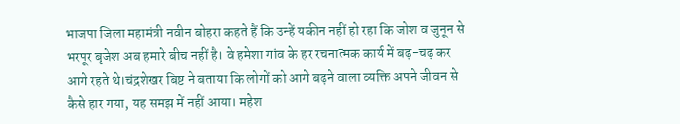भाजपा जिला महामंत्री नवीन बोहरा कहते हैं कि उन्हें यकीन नहीं हो रहा कि जोश व जुनून से भरपूर बृजेश अब हमारे बीच नहीं है। वे हमेशा गांव के हर रचनात्मक कार्य में बढ़-चढ़ कर आगे रहते थे।चंद्रशेखर बिष्ट ने बताया कि लोगों को आगे बढ़ने वाला व्यक्ति अपने जीवन से कैसे हार गया, यह समझ में नहीं आया। महेश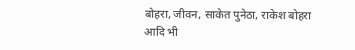बोहरा, जीवन, साकेत पुनेठा, राकेश बोहरा आदि भी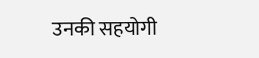उनकी सहयोगी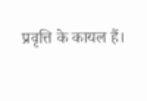प्रवृत्ति के कायल हैं।